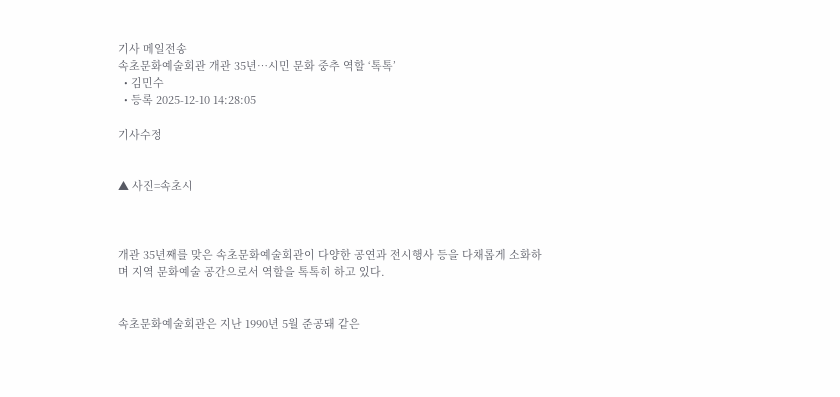기사 메일전송
속초문화예술회관 개관 35년…시민 문화 중추 역할 ‘톡톡’
  • 김민수
  • 등록 2025-12-10 14:28:05

기사수정


▲ 사진=속초시



개관 35년째를 맞은 속초문화예술회관이 다양한 공연과 전시행사 등을 다채롭게 소화하며 지역 문화예술 공간으로서 역할을 톡톡히 하고 있다.


속초문화예술회관은 지난 1990년 5월 준공돼 같은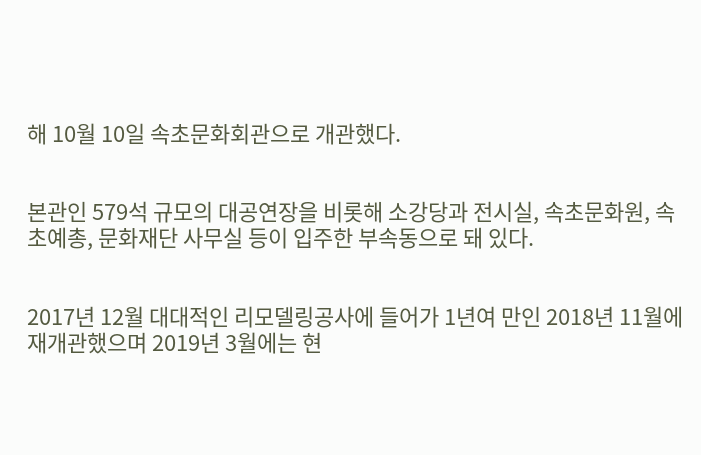해 10월 10일 속초문화회관으로 개관했다.


본관인 579석 규모의 대공연장을 비롯해 소강당과 전시실, 속초문화원, 속초예총, 문화재단 사무실 등이 입주한 부속동으로 돼 있다.


2017년 12월 대대적인 리모델링공사에 들어가 1년여 만인 2018년 11월에 재개관했으며 2019년 3월에는 현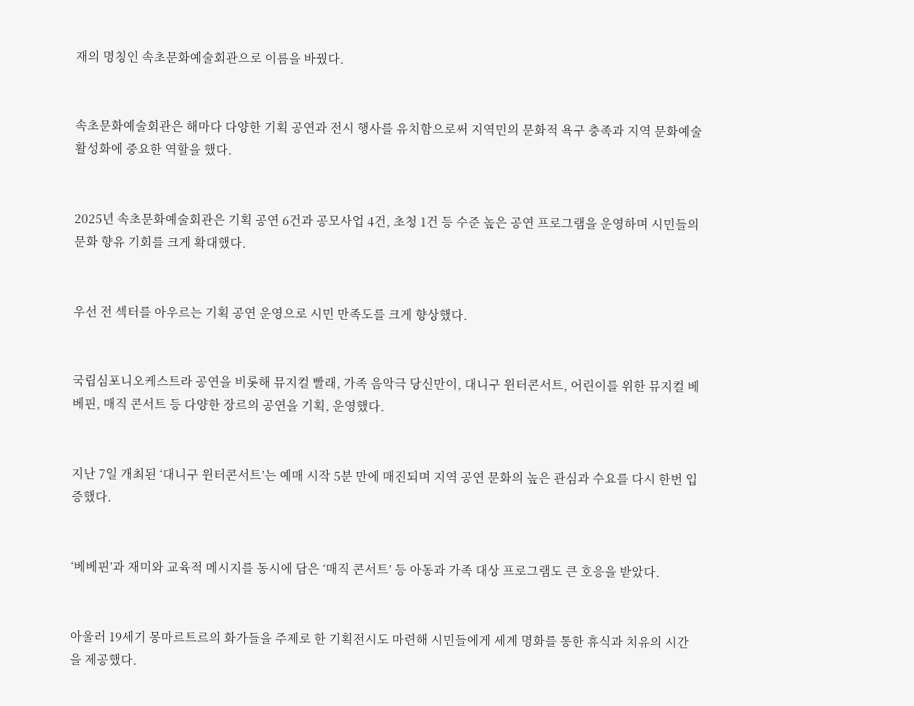재의 명칭인 속초문화예술회관으로 이름을 바꿨다.


속초문화예술회관은 해마다 다양한 기획 공연과 전시 행사를 유치함으로써 지역민의 문화적 욕구 충족과 지역 문화예술 활성화에 중요한 역할을 했다.


2025년 속초문화예술회관은 기획 공연 6건과 공모사업 4건, 초청 1건 등 수준 높은 공연 프로그램을 운영하며 시민들의 문화 향유 기회를 크게 확대했다.


우선 전 섹터를 아우르는 기획 공연 운영으로 시민 만족도를 크게 향상했다.


국립심포니오케스트라 공연을 비롯해 뮤지컬 빨래, 가족 음악극 당신만이, 대니구 윈터콘서트, 어린이를 위한 뮤지컬 베베핀, 매직 콘서트 등 다양한 장르의 공연을 기획, 운영했다.


지난 7일 개최된 ‘대니구 윈터콘서트’는 예매 시작 5분 만에 매진되며 지역 공연 문화의 높은 관심과 수요를 다시 한번 입증했다.


‘베베핀’과 재미와 교육적 메시지를 동시에 담은 ‘매직 콘서트’ 등 아동과 가족 대상 프로그램도 큰 호응을 받았다.


아울러 19세기 몽마르트르의 화가들을 주제로 한 기획전시도 마련해 시민들에게 세계 명화를 통한 휴식과 치유의 시간을 제공했다.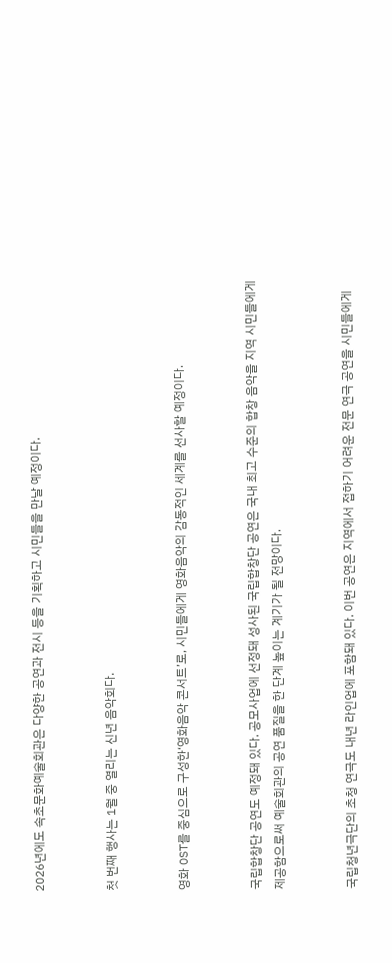2026년에도 속초문화예술회관은 다양한 공연과 전시 등을 기획하고 시민들을 만날 예정이다.


첫 번째 행사는 1월 중 열리는 신년 음악회다.


영화 OST를 중심으로 구성한‘영화음악 콘서트’로, 시민들에게 영화음악의 감동적인 세계를 선사할 예정이다.


국립합창단 공연도 예정돼 있다. 공모사업에 선정돼 성사된 국립합창단 공연은 국내 최고 수준의 합창 음악을 지역 시민들에게 제공함으로써 예술회관의 공연 품질을 한 단계 높이는 계기가 될 전망이다.


국립청년극단의 초청 연극도 내년 라인업에 포함돼 있다. 이번 공연은 지역에서 접하기 어려운 전문 연극 공연을 시민들에게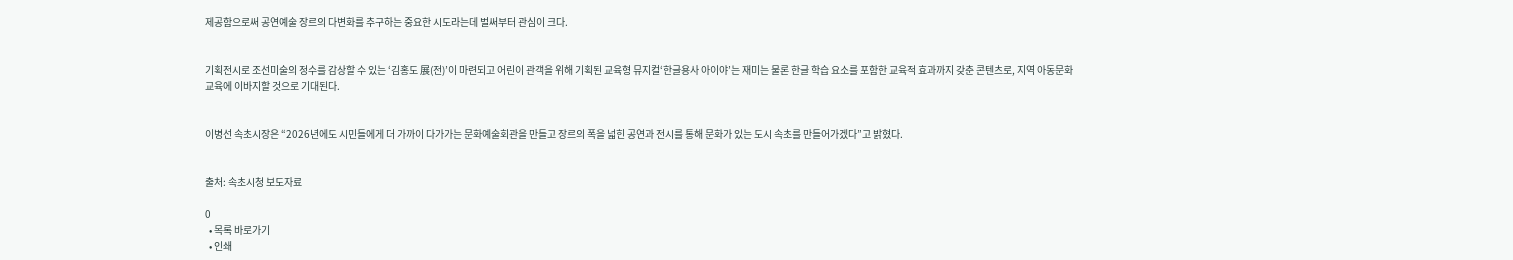제공함으로써 공연예술 장르의 다변화를 추구하는 중요한 시도라는데 벌써부터 관심이 크다.


기획전시로 조선미술의 정수를 감상할 수 있는 ‘김홍도 展(전)’이 마련되고 어린이 관객을 위해 기획된 교육형 뮤지컬‘한글용사 아이야’는 재미는 물론 한글 학습 요소를 포함한 교육적 효과까지 갖춘 콘텐츠로, 지역 아동문화 교육에 이바지할 것으로 기대된다.


이병선 속초시장은 “2026년에도 시민들에게 더 가까이 다가가는 문화예술회관을 만들고 장르의 폭을 넓힌 공연과 전시를 통해 문화가 있는 도시 속초를 만들어가겠다”고 밝혔다.


출처: 속초시청 보도자료

0
  • 목록 바로가기
  • 인쇄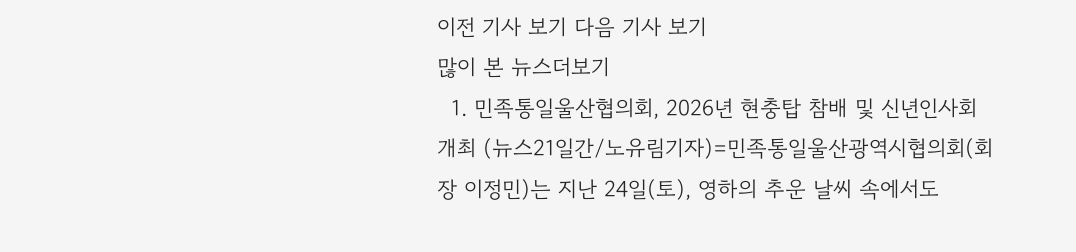이전 기사 보기 다음 기사 보기
많이 본 뉴스더보기
  1. 민족통일울산협의회, 2026년 현충탑 참배 및 신년인사회 개최 (뉴스21일간/노유림기자)=민족통일울산광역시협의회(회장 이정민)는 지난 24일(토), 영하의 추운 날씨 속에서도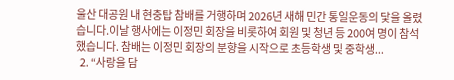울산 대공원 내 현충탑 참배를 거행하며 2026년 새해 민간 통일운동의 닻을 올렸습니다.이날 행사에는 이정민 회장을 비롯하여 회원 및 청년 등 200여 명이 참석했습니다. 참배는 이정민 회장의 분향을 시작으로 초등학생 및 중학생...
  2. “사랑을 담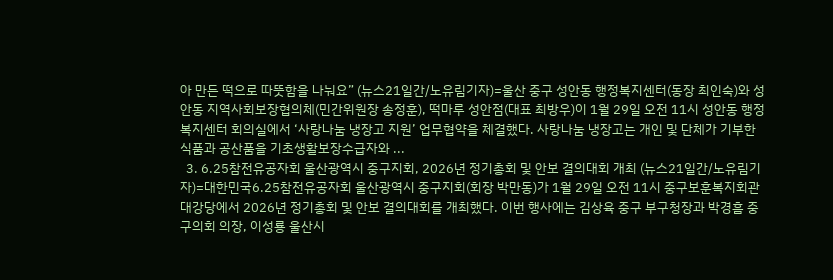아 만든 떡으로 따뜻함을 나눠요” (뉴스21일간/노유림기자)=울산 중구 성안동 행정복지센터(동장 최인숙)와 성안동 지역사회보장협의체(민간위원장 송정훈), 떡마루 성안점(대표 최방우)이 1월 29일 오전 11시 성안동 행정복지센터 회의실에서 ‘사랑나눔 냉장고 지원’ 업무협약을 체결했다. 사랑나눔 냉장고는 개인 및 단체가 기부한 식품과 공산품을 기초생활보장수급자와 ...
  3. 6.25참전유공자회 울산광역시 중구지회, 2026년 정기총회 및 안보 결의대회 개최 (뉴스21일간/노유림기자)=대한민국6.25참전유공자회 울산광역시 중구지회(회장 박만동)가 1월 29일 오전 11시 중구보훈복지회관 대강당에서 2026년 정기총회 및 안보 결의대회를 개최했다. 이번 행사에는 김상육 중구 부구청장과 박경흠 중구의회 의장, 이성룡 울산시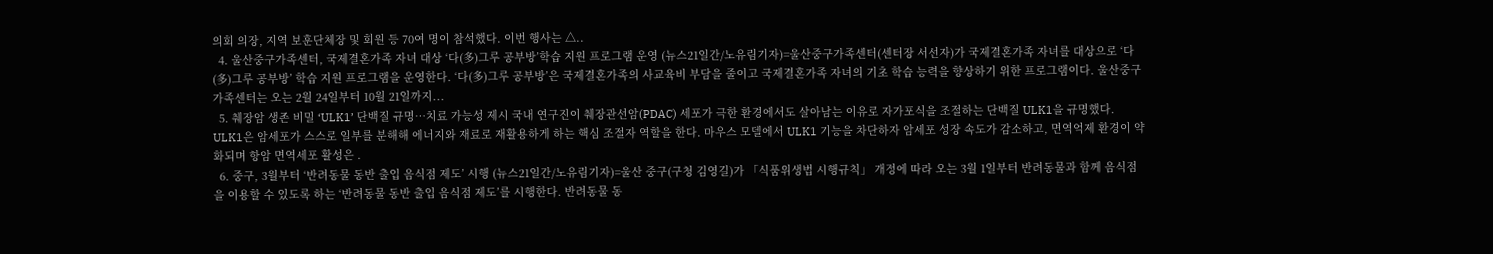의회 의장, 지역 보훈단체장 및 회원 등 70여 명이 참석했다. 이번 행사는 △..
  4. 울산중구가족센터, 국제결혼가족 자녀 대상 ‘다(多)그루 공부방’학습 지원 프로그램 운영 (뉴스21일간/노유림기자)=울산중구가족센터(센터장 서선자)가 국제결혼가족 자녀를 대상으로 ‘다(多)그루 공부방’ 학습 지원 프로그램을 운영한다. ‘다(多)그루 공부방’은 국제결혼가족의 사교육비 부담을 줄이고 국제결혼가족 자녀의 기초 학습 능력을 향상하기 위한 프로그램이다. 울산중구가족센터는 오는 2월 24일부터 10월 21일까지...
  5. 췌장암 생존 비밀 ‘ULK1’ 단백질 규명…치료 가능성 제시 국내 연구진이 췌장관선암(PDAC) 세포가 극한 환경에서도 살아남는 이유로 자가포식을 조절하는 단백질 ULK1을 규명했다. ULK1은 암세포가 스스로 일부를 분해해 에너지와 재료로 재활용하게 하는 핵심 조절자 역할을 한다. 마우스 모델에서 ULK1 기능을 차단하자 암세포 성장 속도가 감소하고, 면역억제 환경이 약화되며 항암 면역세포 활성은 .
  6. 중구, 3월부터 ‘반려동물 동반 출입 음식점 제도’ 시행 (뉴스21일간/노유림기자)=울산 중구(구청 김영길)가 「식품위생법 시행규칙」 개정에 따라 오는 3월 1일부터 반려동물과 함께 음식점을 이용할 수 있도록 하는 ‘반려동물 동반 출입 음식점 제도’를 시행한다. 반려동물 동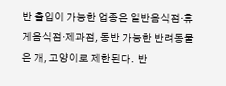반 출입이 가능한 업종은 일반음식점·휴게음식점·제과점, 동반 가능한 반려동물은 개, 고양이로 제한된다.  반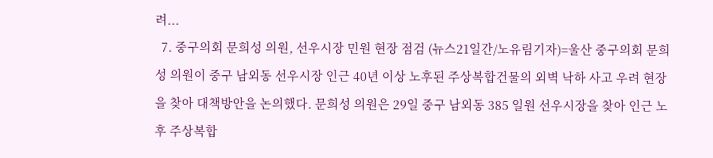려...
  7. 중구의회 문희성 의원, 선우시장 민원 현장 점검 (뉴스21일간/노유림기자)=울산 중구의회 문희성 의원이 중구 남외동 선우시장 인근 40년 이상 노후된 주상복합건물의 외벽 낙하 사고 우려 현장을 찾아 대책방안을 논의했다. 문희성 의원은 29일 중구 남외동 385 일원 선우시장을 찾아 인근 노후 주상복합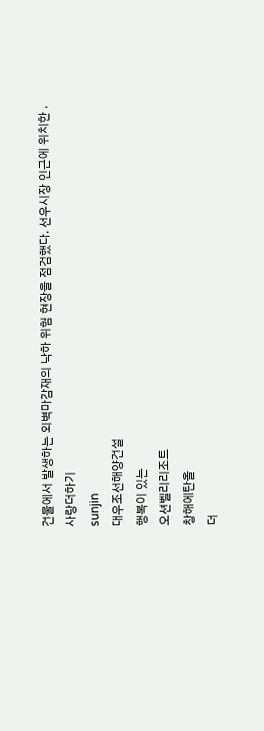건물에서 발생하는 외벽마감재의 낙하 위험 현장을 점검했다. 선우시장 인근에 위치한 .
사랑더하기
sunjin
대우조선해양건설
행복이 있는
오션벨리리조트
창해에탄올
더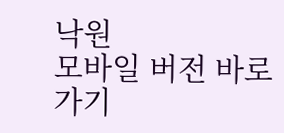낙원
모바일 버전 바로가기